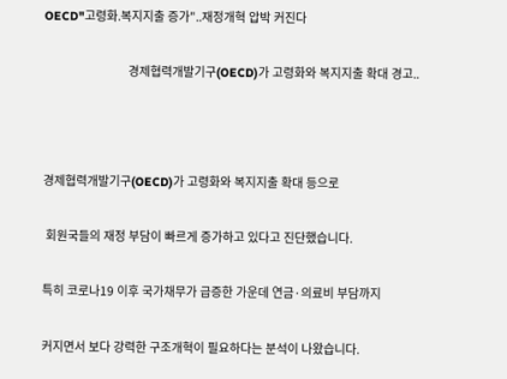OECD"고령화.복지지출 증가"..재정개혁 압박 커진다

                            경제협력개발기구(OECD)가 고령화와 복지지출 확대 경고..



경제협력개발기구(OECD)가 고령화와 복지지출 확대 등으로

 회원국들의 재정 부담이 빠르게 증가하고 있다고 진단했습니다.

특히 코로나19 이후 국가채무가 급증한 가운데 연금·의료비 부담까지

커지면서 보다 강력한 구조개혁이 필요하다는 분석이 나왔습니다.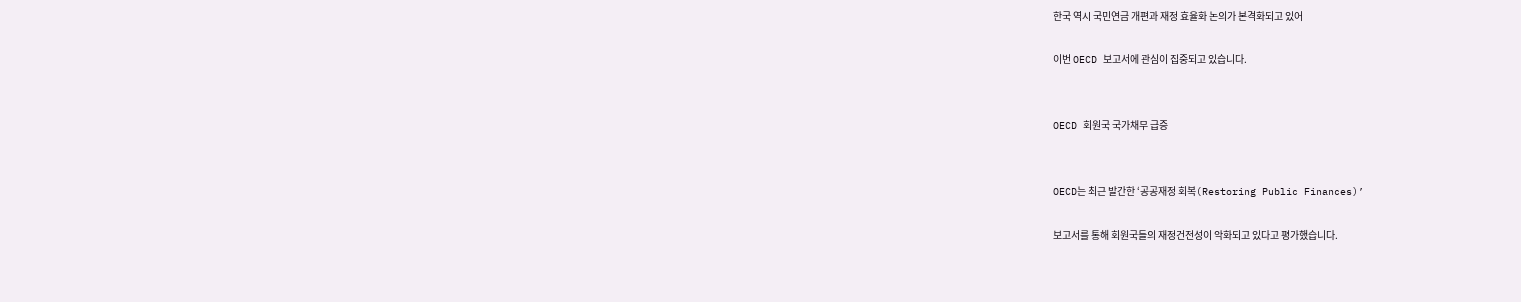한국 역시 국민연금 개편과 재정 효율화 논의가 본격화되고 있어

이번 OECD 보고서에 관심이 집중되고 있습니다.


OECD 회원국 국가채무 급증


OECD는 최근 발간한 ‘공공재정 회복(Restoring Public Finances)’

보고서를 통해 회원국들의 재정건전성이 악화되고 있다고 평가했습니다.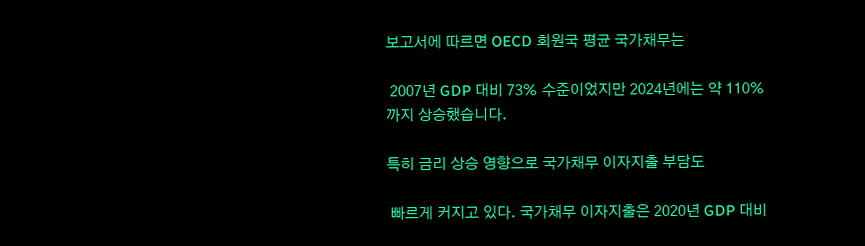보고서에 따르면 OECD 회원국 평균 국가채무는

 2007년 GDP 대비 73% 수준이었지만 2024년에는 약 110%까지 상승했습니다.

특히 금리 상승 영향으로 국가채무 이자지출 부담도

 빠르게 커지고 있다. 국가채무 이자지출은 2020년 GDP 대비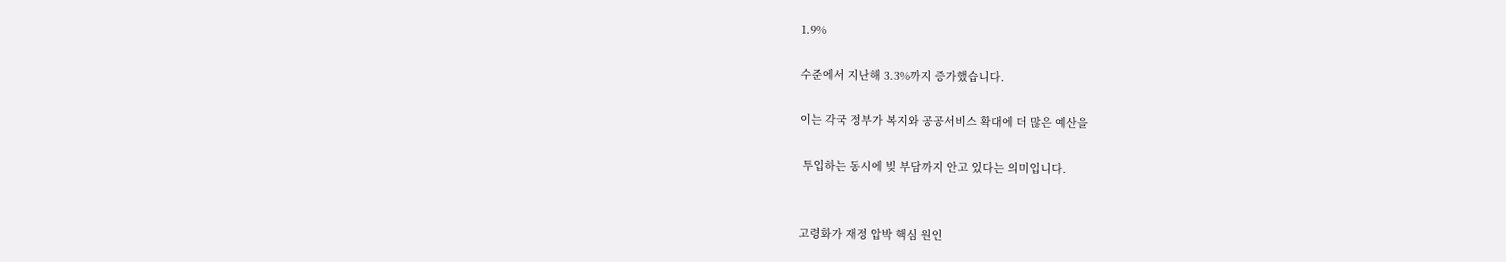1.9%

수준에서 지난해 3.3%까지 증가했습니다.

이는 각국 정부가 복지와 공공서비스 확대에 더 많은 예산을

 투입하는 동시에 빚 부담까지 안고 있다는 의미입니다.


고령화가 재정 압박 핵심 원인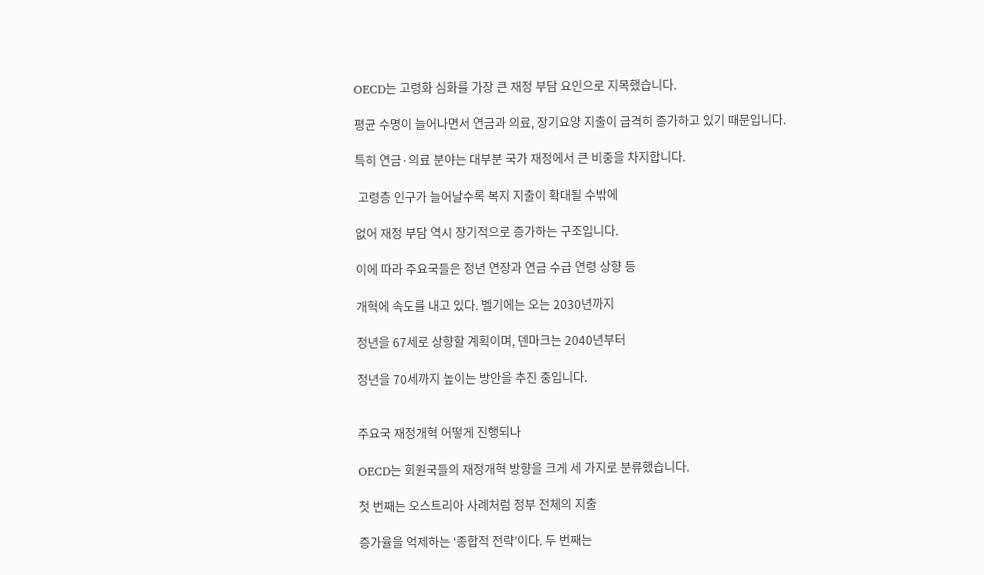OECD는 고령화 심화를 가장 큰 재정 부담 요인으로 지목했습니다.

평균 수명이 늘어나면서 연금과 의료, 장기요양 지출이 급격히 증가하고 있기 때문입니다.

특히 연금·의료 분야는 대부분 국가 재정에서 큰 비중을 차지합니다.

 고령층 인구가 늘어날수록 복지 지출이 확대될 수밖에

없어 재정 부담 역시 장기적으로 증가하는 구조입니다.

이에 따라 주요국들은 정년 연장과 연금 수급 연령 상향 등

개혁에 속도를 내고 있다. 벨기에는 오는 2030년까지

정년을 67세로 상향할 계획이며, 덴마크는 2040년부터

정년을 70세까지 높이는 방안을 추진 중입니다.


주요국 재정개혁 어떻게 진행되나

OECD는 회원국들의 재정개혁 방향을 크게 세 가지로 분류했습니다.

첫 번째는 오스트리아 사례처럼 정부 전체의 지출

증가율을 억제하는 ‘종합적 전략’이다. 두 번째는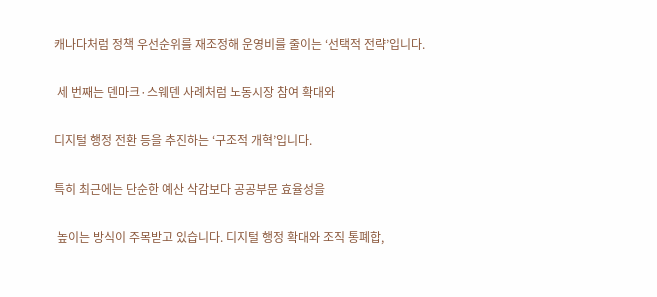캐나다처럼 정책 우선순위를 재조정해 운영비를 줄이는 ‘선택적 전략’입니다.

 세 번째는 덴마크·스웨덴 사례처럼 노동시장 참여 확대와

디지털 행정 전환 등을 추진하는 ‘구조적 개혁’입니다.

특히 최근에는 단순한 예산 삭감보다 공공부문 효율성을

 높이는 방식이 주목받고 있습니다. 디지털 행정 확대와 조직 통폐합,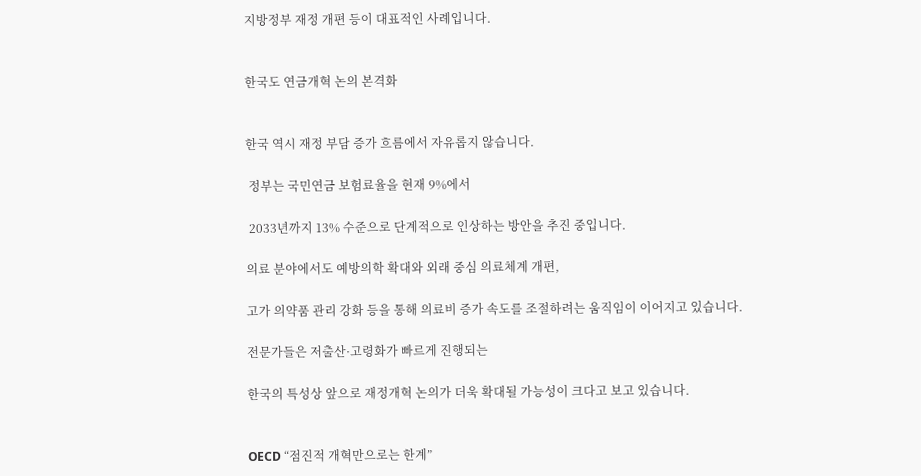지방정부 재정 개편 등이 대표적인 사례입니다.


한국도 연금개혁 논의 본격화


한국 역시 재정 부담 증가 흐름에서 자유롭지 않습니다.

 정부는 국민연금 보험료율을 현재 9%에서

 2033년까지 13% 수준으로 단계적으로 인상하는 방안을 추진 중입니다.

의료 분야에서도 예방의학 확대와 외래 중심 의료체계 개편,

고가 의약품 관리 강화 등을 통해 의료비 증가 속도를 조절하려는 움직임이 이어지고 있습니다.

전문가들은 저출산·고령화가 빠르게 진행되는

한국의 특성상 앞으로 재정개혁 논의가 더욱 확대될 가능성이 크다고 보고 있습니다.


OECD “점진적 개혁만으로는 한계”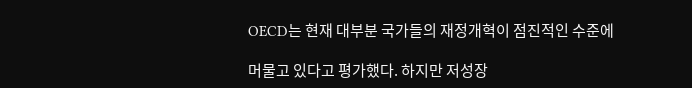OECD는 현재 대부분 국가들의 재정개혁이 점진적인 수준에

머물고 있다고 평가했다. 하지만 저성장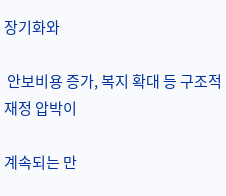장기화와

 안보비용 증가, 복지 확대 등 구조적 재정 압박이

계속되는 만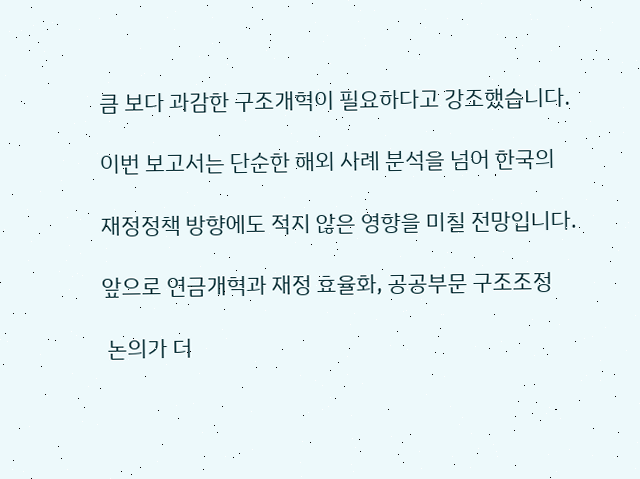큼 보다 과감한 구조개혁이 필요하다고 강조했습니다.

이번 보고서는 단순한 해외 사례 분석을 넘어 한국의

재정정책 방향에도 적지 않은 영향을 미칠 전망입니다.

앞으로 연금개혁과 재정 효율화, 공공부문 구조조정

 논의가 더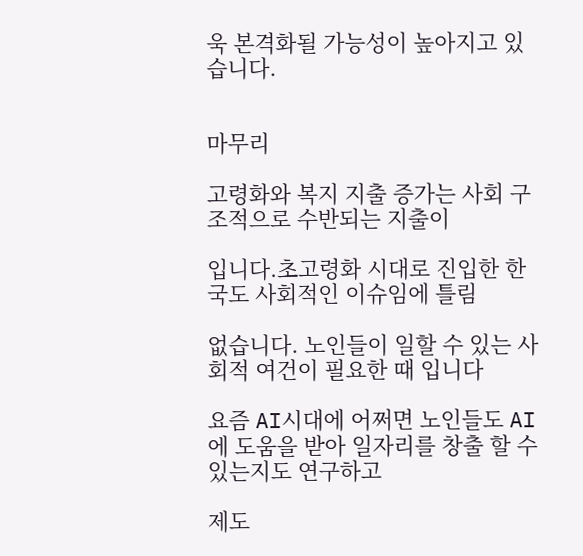욱 본격화될 가능성이 높아지고 있습니다.


마무리

고령화와 복지 지출 증가는 사회 구조적으로 수반되는 지출이

입니다.초고령화 시대로 진입한 한국도 사회적인 이슈임에 틀림

없습니다. 노인들이 일할 수 있는 사회적 여건이 필요한 때 입니다

요즘 AI시대에 어쩌면 노인들도 AI에 도움을 받아 일자리를 창출 할 수 있는지도 연구하고

제도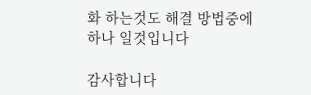화 하는것도 해결 방법중에 하나 일것입니다

감사합니다